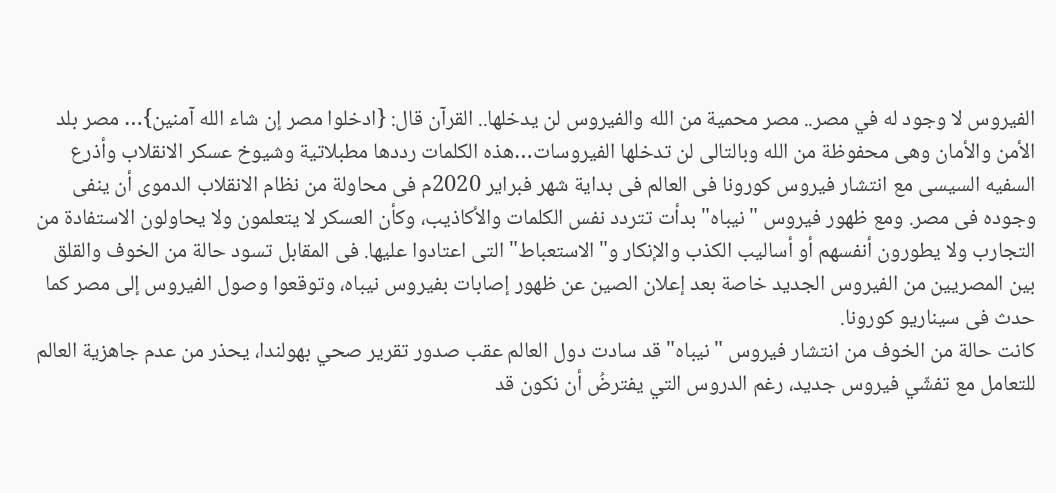الفيروس لا وجود له في مصر.. مصر محمية من الله والفيروس لن يدخلها.. القرآن قال: {ادخلوا مصر إن شاء الله آمنين}… مصر بلد الأمن والأمان وهى محفوظة من الله وبالتالى لن تدخلها الفيروسات…هذه الكلمات رددها مطبلاتية وشيوخ عسكر الانقلاب وأذرع السفيه السيسى مع انتشار فيروس كورونا فى العالم فى بداية شهر فبراير 2020م فى محاولة من نظام الانقلاب الدموى أن ينفى وجوده فى مصر. ومع ظهور فيروس "نيباه" بدأت تتردد نفس الكلمات والأكاذيب، وكأن العسكر لا يتعلمون ولا يحاولون الاستفادة من التجارب ولا يطورون أنفسهم أو أساليب الكذب والإنكار و"الاستعباط" التى اعتادوا عليها. فى المقابل تسود حالة من الخوف والقلق بين المصريين من الفيروس الجديد خاصة بعد إعلان الصين عن ظهور إصابات بفيروس نيباه، وتوقعوا وصول الفيروس إلى مصر كما حدث فى سيناريو كورونا.
كانت حالة من الخوف من انتشار فيروس "نيباه" قد سادت دول العالم عقب صدور تقرير صحي بهولندا، يحذر من عدم جاهزية العالم للتعامل مع تفشّي فيروس جديد، رغم الدروس التي يفترضُ أن نكون قد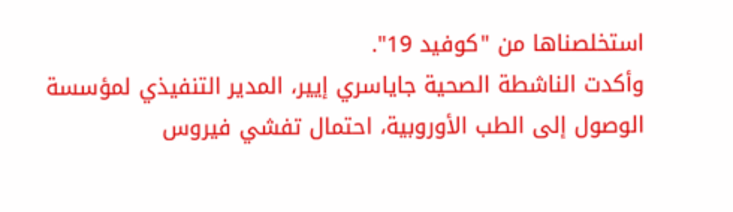استخلصناها من "كوفيد 19".
وأكدت الناشطة الصحية جاياسري إيير، المدير التنفيذي لمؤسسة الوصول إلى الطب الأوروبية، احتمال تفشي فيروس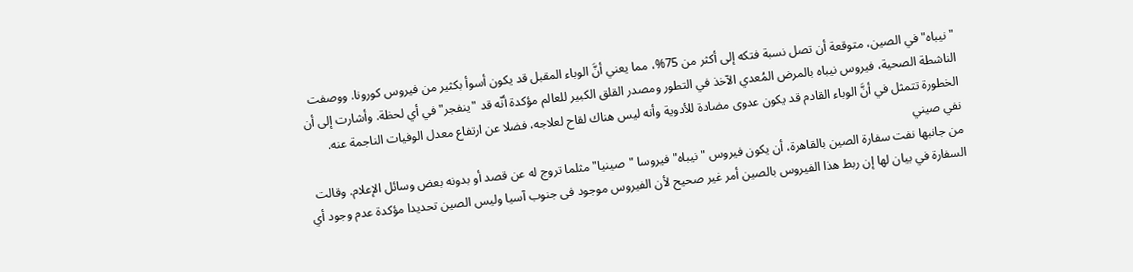"نيباه" في الصين، متوقعة أن تصل نسبة فتكه إلى أكثر من 75%، مما يعني أنَّ الوباء المقبل قد يكون أسوأ بكثير من فيروس كورونا. ووصفت الناشطة الصحية، فيروس نيباه بالمرض المُعدي الآخذ في التطور ومصدر القلق الكبير للعالم مؤكدة أنّه قد "ينفجر" في أي لحظة. وأشارت إلى أن الخطورة تتمثل في أنَّ الوباء القادم قد يكون عدوى مضادة للأدوية وأنه ليس هناك لقاح لعلاجه، فضلا عن ارتفاع معدل الوفيات الناجمة عنه.
نفي صيني
من جانبها نفت سفارة الصين بالقاهرة، أن يكون فيروس "نيباه" فيروسا "صينيا" مثلما تروج له عن قصد أو بدونه بعض وسائل الإعلام. وقالت السفارة في بيان لها إن ربط هذا الفيروس بالصين أمر غير صحيح لأن الفيروس موجود فى جنوب آسيا وليس الصين تحديدا مؤكدة عدم وجود أي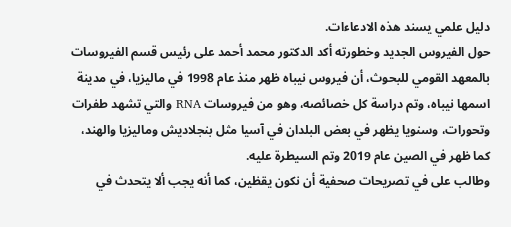دليل علمي يسند هذه الادعاءات.
حول الفيروس الجديد وخطورته أكد الدكتور محمد أحمد على رئيس قسم الفيروسات بالمعهد القومي للبحوث، أن فيروس نيباه ظهر منذ عام 1998 في ماليزيا، في مدينة اسمها نيباه، وتم دراسة كل خصائصه، وهو من فيروسات RNA والتي تشهد طفرات وتحورات، وسنويا يظهر في بعض البلدان في آسيا مثل بنجلاديش وماليزيا والهند، كما ظهر في الصين عام 2019 وتم السيطرة عليه.
وطالب على في تصريحات صحفية أن نكون يقظين، كما أنه يجب ألا يتحدث في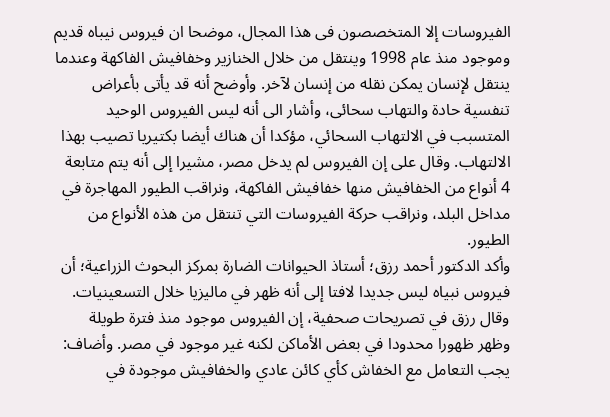الفيروسات إلا المتخصصون فى هذا المجال، موضحا ان فيروس نيباه قديم وموجود منذ عام 1998 وينتقل من خلال الخنازير وخفافيش الفاكهة وعندما ينتقل لإنسان يمكن نقله من إنسان لآخر. وأوضح أنه قد يأتى بأعراض تنفسية حادة والتهاب سحائى، وأشار الى أنه ليس الفيروس الوحيد المتسبب في الالتهاب السحائي، مؤكدا أن هناك أيضا بكتيريا تصيب بهذا الالتهاب. وقال على إن الفيروس لم يدخل مصر، مشيرا إلى أنه يتم متابعة 4 أنواع من الخفافيش منها خفافيش الفاكهة، ونراقب الطيور المهاجرة في مداخل البلد، ونراقب حركة الفيروسات التي تنتقل من هذه الأنواع من الطيور.
وأكد الدكتور أحمد رزق؛ أستاذ الحيوانات الضارة بمركز البحوث الزراعية؛ أن فيروس نبياه ليس جديدا لافتا إلى أنه ظهر في ماليزيا خلال التسعينيات. وقال رزق في تصريحات صحفية، إن الفيروس موجود منذ فترة طويلة وظهر ظهورا محدودا في بعض الأماكن لكنه غير موجود في مصر. وأضاف: يجب التعامل مع الخفاش كأي كائن عادي والخفافيش موجودة في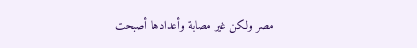مصر ولكن غير مصابة وأعدادها أصبحت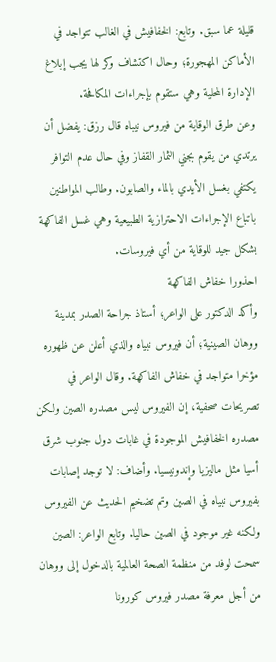قليلة عما سبق. وتابع: الخفافيش في الغالب تتواجد في الأماكن المهجورة؛ وحال اكتشاف وكر لها يجب إبلاغ الإدارة المحلية وهي ستقوم بإجراءات المكافحة.
وعن طرق الوقاية من فيروس نيباه قال رزق: يفضل أن يرتدي من يقوم بجني الثمار القفاز وفي حال عدم التوافر يكتفي بغسل الأيدي بالماء والصابون. وطالب المواطنين باتباع الإجراءات الاحترازية الطبيعية وهي غسل الفاكهة بشكل جيد للوقاية من أي فيروسات.
احذورا خفاش الفاكهة
وأكد الدكتور على الواعر؛ أستاذ جراحة الصدر بمدينة ووهان الصينية؛ أن فيروس نبياه والذي أعلن عن ظهوره مؤخرا متواجد في خفاش الفاكهة. وقال الواعر في تصريحات صحفية، إن الفيروس ليس مصدره الصين ولكن مصدره الخفافيش الموجودة في غابات دول جنوب شرق أسيا مثل ماليزيا وإندونيسيا. وأضاف: لا توجد إصابات بفيروس نبياه في الصين وتم تضخيم الحديث عن الفيروس ولكنه غير موجود في الصين حاليا. وتابع الواعر: الصين سمحت لوفد من منظمة الصحة العالمية بالدخول إلى ووهان من أجل معرفة مصدر فيروس كورونا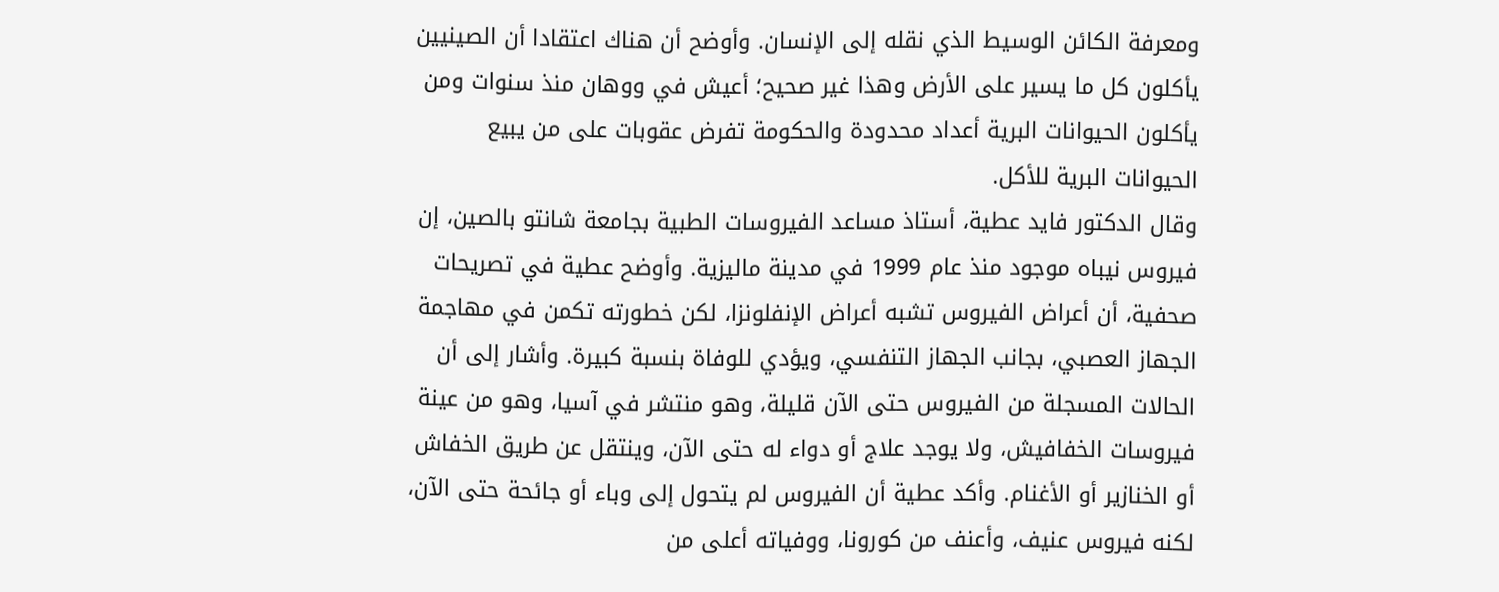ومعرفة الكائن الوسيط الذي نقله إلى الإنسان. وأوضح أن هناك اعتقادا أن الصينيين يأكلون كل ما يسير على الأرض وهذا غير صحيح؛ أعيش في ووهان منذ سنوات ومن يأكلون الحيوانات البرية أعداد محدودة والحكومة تفرض عقوبات على من يبيع الحيوانات البرية للأكل.
وقال الدكتور فايد عطية، أستاذ مساعد الفيروسات الطبية بجامعة شانتو بالصين، إن فيروس نيباه موجود منذ عام 1999 في مدينة ماليزية. وأوضح عطية في تصريحات صحفية، أن أعراض الفيروس تشبه أعراض الإنفلونزا، لكن خطورته تكمن في مهاجمة الجهاز العصبي، بجانب الجهاز التنفسي، ويؤدي للوفاة بنسبة كبيرة. وأشار إلى أن الحالات المسجلة من الفيروس حتى الآن قليلة، وهو منتشر في آسيا، وهو من عينة فيروسات الخفافيش، ولا يوجد علاج أو دواء له حتى الآن، وينتقل عن طريق الخفاش أو الخنازير أو الأغنام. وأكد عطية أن الفيروس لم يتحول إلى وباء أو جائحة حتى الآن، لكنه فيروس عنيف، وأعنف من كورونا، ووفياته أعلى من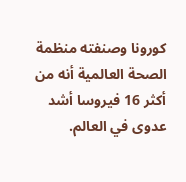كورونا وصنفته منظمة الصحة العالمية أنه من أكثر 16 فيروسا أشد عدوى في العالم.